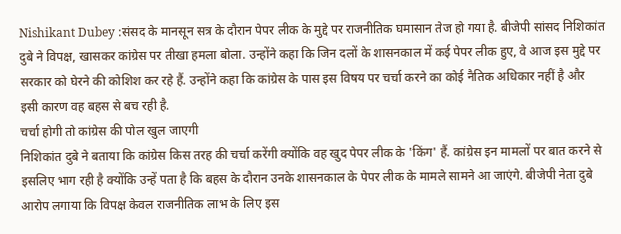Nishikant Dubey :संसद के मानसून सत्र के दौरान पेपर लीक के मुद्दे पर राजनीतिक घमासान तेज हो गया है. बीजेपी सांसद निशिकांत दुबे ने विपक्ष, खासकर कांग्रेस पर तीखा हमला बोला. उन्होंने कहा कि जिन दलों के शासनकाल में कई पेपर लीक हुए, वे आज इस मुद्दे पर सरकार को घेरने की कोशिश कर रहे हैं. उन्होंने कहा कि कांग्रेस के पास इस विषय पर चर्चा करने का कोई नैतिक अधिकार नहीं है और इसी कारण वह बहस से बच रही है.
चर्चा होगी तो कांग्रेस की पोल खुल जाएगी
निशिकांत दुबे ने बताया कि कांग्रेस किस तरह की चर्चा करेंगी क्योंकि वह खुद पेपर लीक के 'किंग' हैं. कांग्रेस इन मामलों पर बात करने से इसलिए भाग रही है क्योंकि उन्हें पता है कि बहस के दौरान उनके शासनकाल के पेपर लीक के मामले सामने आ जाएंगे. बीजेपी नेता दुबे आरोप लगाया कि विपक्ष केवल राजनीतिक लाभ के लिए इस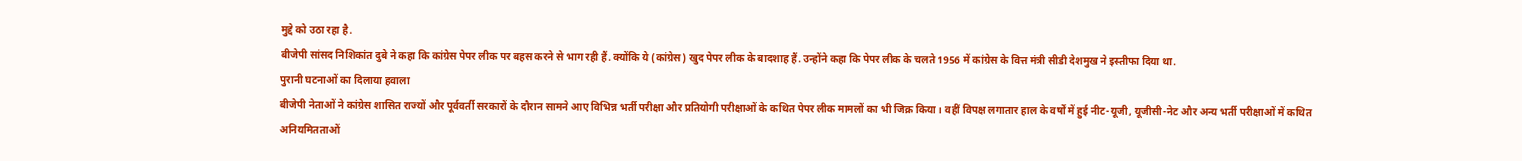मुद्दे को उठा रहा है.
बीजेपी सांसद निशिकांत दुबे ने कहा कि कांग्रेस पेपर लीक पर बहस करने से भाग रही हैं. क्योंकि ये (कांग्रेस) खुद पेपर लीक के बादशाह हैं. उन्होंने कहा कि पेपर लीक के चलते 1956 में कांग्रेस के वित्त मंत्री सीडी देशमुख ने इस्तीफा दिया था.
पुरानी घटनाओं का दिलाया हवाला
बीजेपी नेताओं ने कांग्रेस शासित राज्यों और पूर्ववर्ती सरकारों के दौरान सामने आए विभिन्न भर्ती परीक्षा और प्रतियोगी परीक्षाओं के कथित पेपर लीक मामलों का भी जिक्र किया। वहीं विपक्ष लगातार हाल के वर्षों में हुई नीट-यूजी, यूजीसी-नेट और अन्य भर्ती परीक्षाओं में कथित अनियमितताओं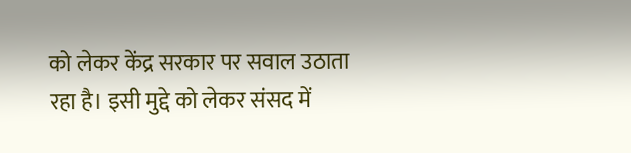को लेकर केंद्र सरकार पर सवाल उठाता रहा है। इसी मुद्दे को लेकर संसद में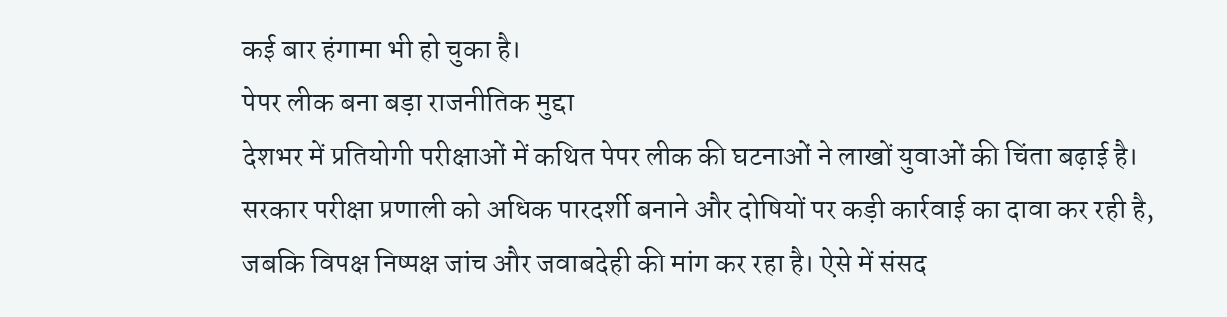कई बार हंगामा भी हो चुका है।
पेपर लीक बना बड़ा राजनीतिक मुद्दा
देशभर में प्रतियोगी परीक्षाओं में कथित पेपर लीक की घटनाओं ने लाखों युवाओं की चिंता बढ़ाई है। सरकार परीक्षा प्रणाली को अधिक पारदर्शी बनाने और दोषियों पर कड़ी कार्रवाई का दावा कर रही है, जबकि विपक्ष निष्पक्ष जांच और जवाबदेही की मांग कर रहा है। ऐसे में संसद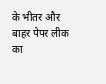के भीतर और बाहर पेपर लीक का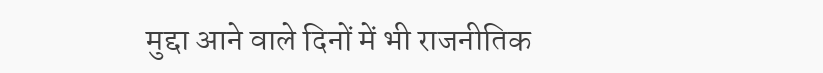मुद्दा आने वाले दिनों में भी राजनीतिक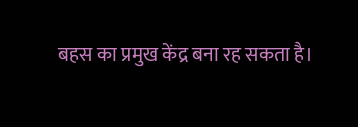बहस का प्रमुख केंद्र बना रह सकता है।